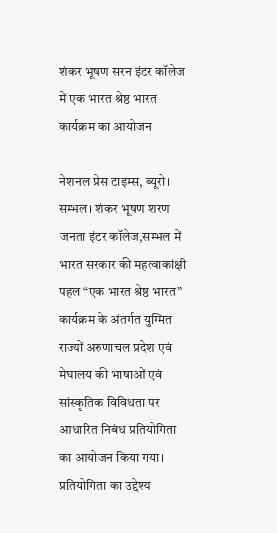शंकर भूषण सरन इंटर कॉलेज में एक भारत श्रेष्ठ भारत कार्यक्रम का आयोजन

नेशनल प्रेस टाइम्स, ब्यूरो।
सम्भल। शंकर भूषण शरण जनता इंटर कॉलेज,सम्भल में भारत सरकार की महत्वाकांक्षी पहल “एक भारत श्रेष्ठ भारत” कार्यक्रम के अंतर्गत युग्मित राज्यों अरुणाचल प्रदेश एवं मेघालय की भाषाओं एवं सांस्कृतिक विविधता पर आधारित निबंध प्रतियोगिता का आयोजन किया गया। प्रतियोगिता का उद्देश्य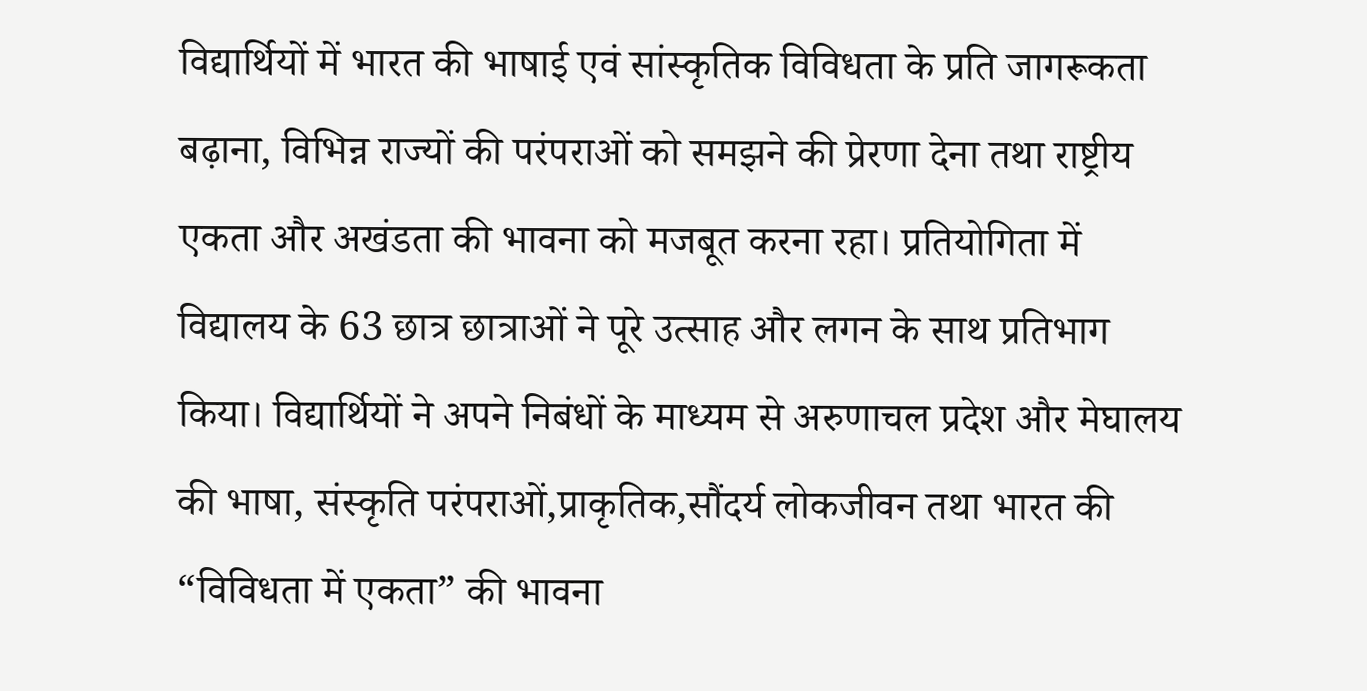विद्यार्थियों में भारत की भाषाई एवं सांस्कृतिक विविधता के प्रति जागरूकता बढ़ाना, विभिन्न राज्यों की परंपराओं को समझने की प्रेरणा देना तथा राष्ट्रीय एकता और अखंडता की भावना को मजबूत करना रहा। प्रतियोगिता में विद्यालय के 63 छात्र छात्राओं ने पूरे उत्साह और लगन के साथ प्रतिभाग किया। विद्यार्थियों ने अपने निबंधों के माध्यम से अरुणाचल प्रदेश और मेघालय की भाषा, संस्कृति परंपराओं,प्राकृतिक,सौंदर्य लोकजीवन तथा भारत की “विविधता में एकता” की भावना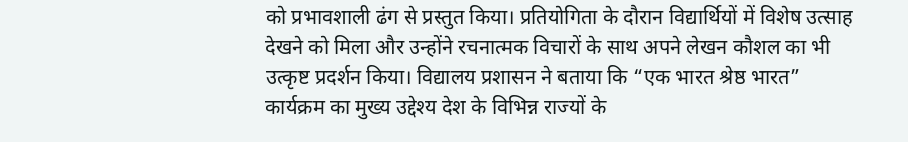को प्रभावशाली ढंग से प्रस्तुत किया। प्रतियोगिता के दौरान विद्यार्थियों में विशेष उत्साह देखने को मिला और उन्होंने रचनात्मक विचारों के साथ अपने लेखन कौशल का भी उत्कृष्ट प्रदर्शन किया। विद्यालय प्रशासन ने बताया कि “एक भारत श्रेष्ठ भारत” कार्यक्रम का मुख्य उद्देश्य देश के विभिन्न राज्यों के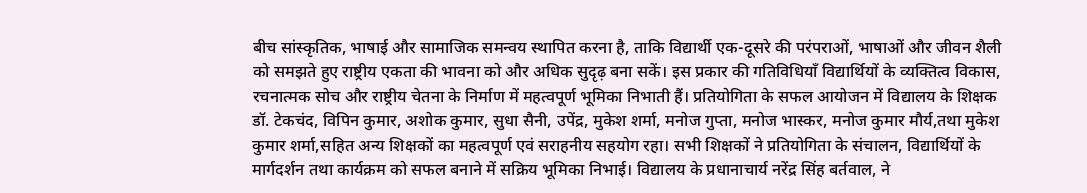बीच सांस्कृतिक, भाषाई और सामाजिक समन्वय स्थापित करना है, ताकि विद्यार्थी एक-दूसरे की परंपराओं, भाषाओं और जीवन शैली को समझते हुए राष्ट्रीय एकता की भावना को और अधिक सुदृढ़ बना सकें। इस प्रकार की गतिविधियाँ विद्यार्थियों के व्यक्तित्व विकास, रचनात्मक सोच और राष्ट्रीय चेतना के निर्माण में महत्वपूर्ण भूमिका निभाती हैं। प्रतियोगिता के सफल आयोजन में विद्यालय के शिक्षक डॉ. टेकचंद, विपिन कुमार, अशोक कुमार, सुधा सैनी, उपेंद्र, मुकेश शर्मा, मनोज गुप्ता, मनोज भास्कर, मनोज कुमार मौर्य,तथा मुकेश कुमार शर्मा,सहित अन्य शिक्षकों का महत्वपूर्ण एवं सराहनीय सहयोग रहा। सभी शिक्षकों ने प्रतियोगिता के संचालन, विद्यार्थियों के मार्गदर्शन तथा कार्यक्रम को सफल बनाने में सक्रिय भूमिका निभाई। विद्यालय के प्रधानाचार्य नरेंद्र सिंह बर्तवाल, ने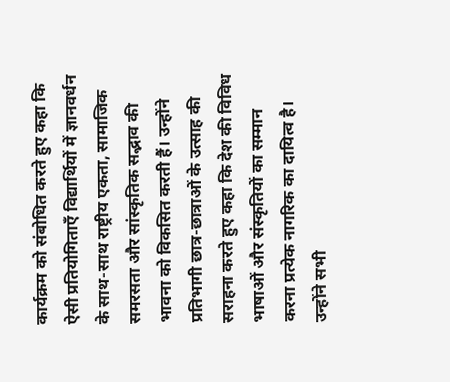कार्यक्रम को संबोधित करते हुए कहा कि ऐसी प्रतियोगिताएँ विद्यार्थियों में ज्ञानवर्धन के साथ-साथ राष्ट्रीय एकता, सामाजिक समरसता और सांस्कृतिक सद्भाव की भावना को विकसित करती हैं। उन्होंने प्रतिभागी छात्र-छात्राओं के उत्साह की सराहना करते हुए कहा कि देश की विविध भाषाओं और संस्कृतियों का सम्मान करना प्रत्येक नागरिक का दायित्व है। उन्होंने सभी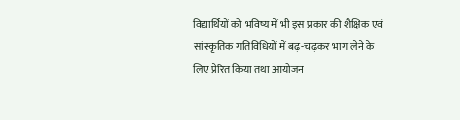विद्यार्थियों को भविष्य में भी इस प्रकार की शैक्षिक एवं सांस्कृतिक गतिविधियों में बढ़-चढ़कर भाग लेने के लिए प्रेरित किया तथा आयोजन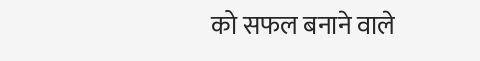को सफल बनाने वाले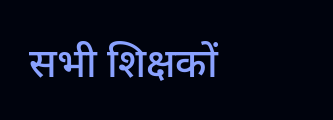सभी शिक्षकों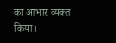का आभार व्यक्त किया।